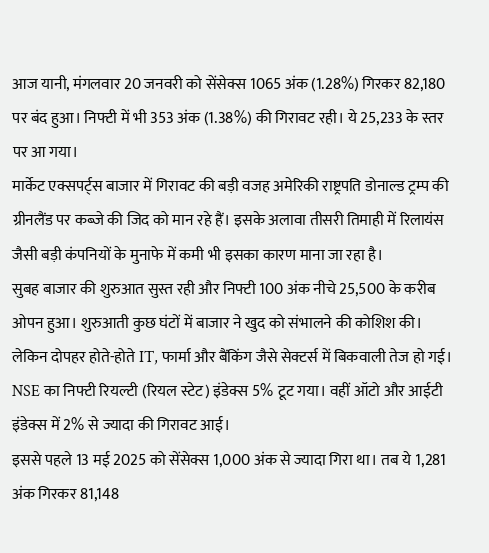आज यानी, मंगलवार 20 जनवरी को सेंसेक्स 1065 अंक (1.28%) गिरकर 82,180 पर बंद हुआ। निफ्टी में भी 353 अंक (1.38%) की गिरावट रही। ये 25,233 के स्तर पर आ गया।
मार्केट एक्सपर्ट्स बाजार में गिरावट की बड़ी वजह अमेरिकी राष्ट्रपति डोनाल्ड ट्रम्प की ग्रीनलैंड पर कब्जे की जिद को मान रहे हैं। इसके अलावा तीसरी तिमाही में रिलायंस जैसी बड़ी कंपनियों के मुनाफे में कमी भी इसका कारण माना जा रहा है।
सुबह बाजार की शुरुआत सुस्त रही और निफ्टी 100 अंक नीचे 25,500 के करीब ओपन हुआ। शुरुआती कुछ घंटों में बाजार ने खुद को संभालने की कोशिश की।
लेकिन दोपहर होते-होते IT, फार्मा और बैंकिंग जैसे सेक्टर्स में बिकवाली तेज हो गई। NSE का निफ्टी रियल्टी (रियल स्टेट) इंडेक्स 5% टूट गया। वहीं ऑटो और आईटी इंडेक्स में 2% से ज्यादा की गिरावट आई।
इससे पहले 13 मई 2025 को सेंसेक्स 1,000 अंक से ज्यादा गिरा था। तब ये 1,281 अंक गिरकर 81,148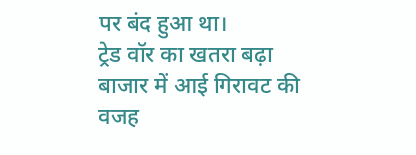पर बंद हुआ था।
ट्रेड वॉर का खतरा बढ़ा
बाजार में आई गिरावट की वजह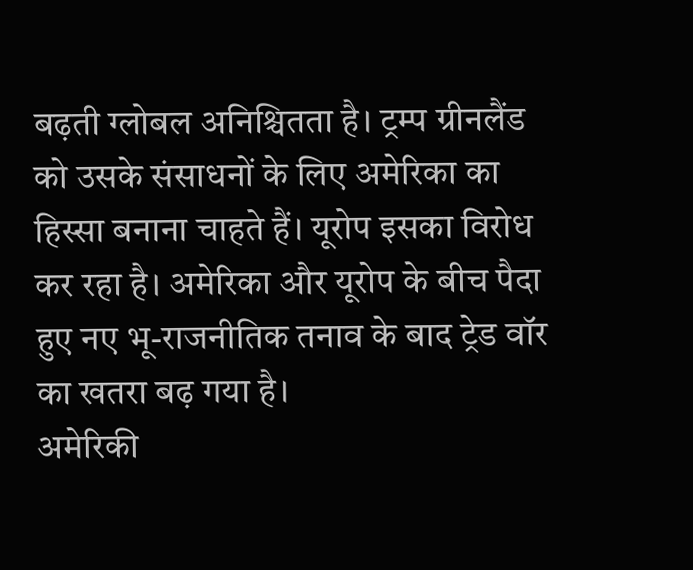बढ़ती ग्लोबल अनिश्चितता है। ट्रम्प ग्रीनलैंड को उसके संसाधनों के लिए अमेरिका का हिस्सा बनाना चाहते हैं। यूरोप इसका विरोध कर रहा है। अमेरिका और यूरोप के बीच पैदा हुए नए भू-राजनीतिक तनाव के बाद ट्रेड वॉर का खतरा बढ़ गया है।
अमेरिकी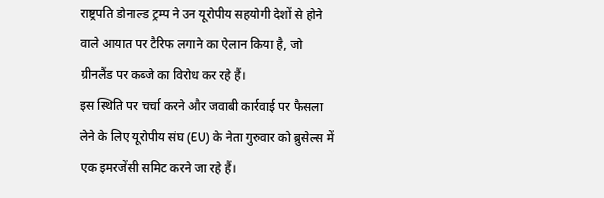राष्ट्रपति डोनाल्ड ट्रम्प ने उन यूरोपीय सहयोगी देशों से होने वाले आयात पर टैरिफ लगाने का ऐलान किया है, जो ग्रीनलैंड पर कब्जे का विरोध कर रहे हैं।
इस स्थिति पर चर्चा करने और जवाबी कार्रवाई पर फैसला लेने के लिए यूरोपीय संघ (EU) के नेता गुरुवार को ब्रुसेल्स में एक इमरजेंसी समिट करने जा रहे हैं।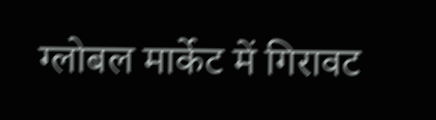ग्लोबल मार्केट में गिरावट